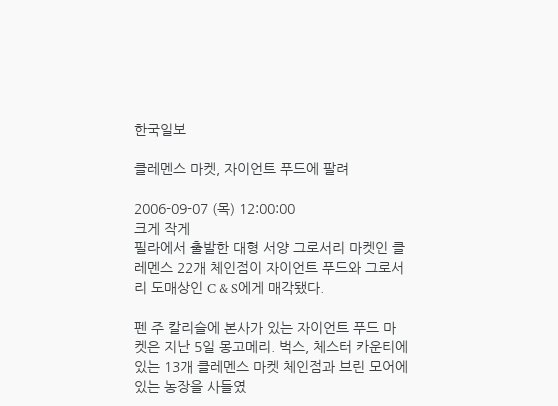한국일보

클레멘스 마켓, 자이언트 푸드에 팔려

2006-09-07 (목) 12:00:00
크게 작게
필라에서 출발한 대형 서양 그로서리 마켓인 클레멘스 22개 체인점이 자이언트 푸드와 그로서리 도매상인 C & S에게 매각됐다.

펜 주 칼리슬에 본사가 있는 자이언트 푸드 마켓은 지난 5일 몽고메리. 벅스, 체스터 카운티에 있는 13개 클레멘스 마켓 체인점과 브린 모어에 있는 농장을 사들였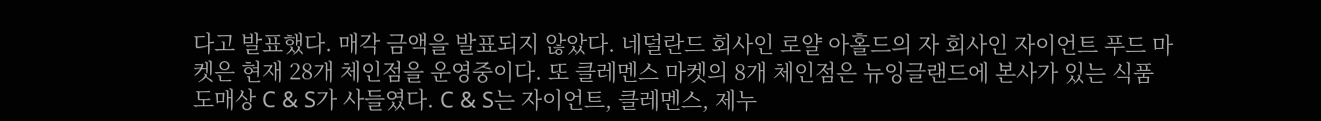다고 발표했다. 매각 금액을 발표되지 않았다. 네덜란드 회사인 로얄 아홀드의 자 회사인 자이언트 푸드 마켓은 현재 28개 체인점을 운영중이다. 또 클레멘스 마켓의 8개 체인점은 뉴잉글랜드에 본사가 있는 식품 도매상 C & S가 사들였다. C & S는 자이언트, 클레멘스, 제누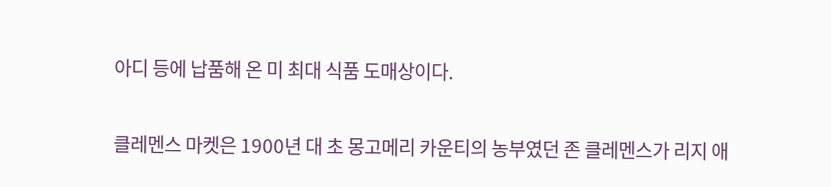아디 등에 납품해 온 미 최대 식품 도매상이다.

클레멘스 마켓은 1900년 대 초 몽고메리 카운티의 농부였던 존 클레멘스가 리지 애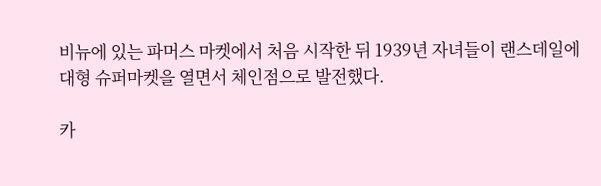비뉴에 있는 파머스 마켓에서 처음 시작한 뒤 1939년 자녀들이 랜스데일에 대형 슈퍼마켓을 열면서 체인점으로 발전했다.

카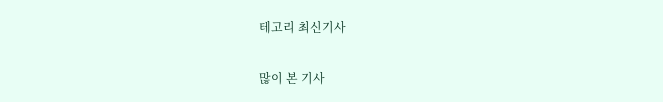테고리 최신기사

많이 본 기사